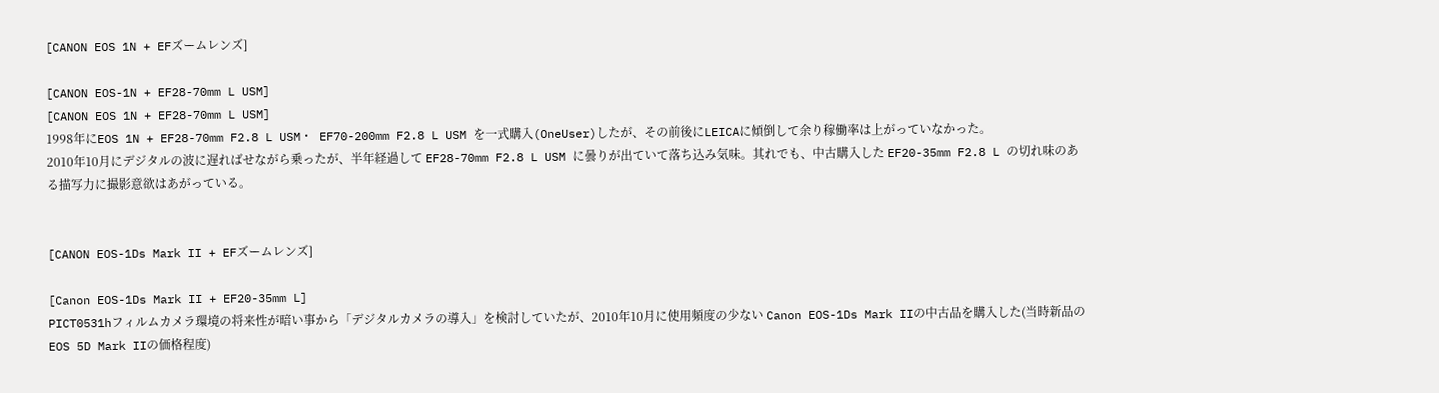[CANON EOS 1N + EFズームレンズ]

[CANON EOS-1N + EF28-70mm L USM]
[CANON EOS 1N + EF28-70mm L USM]
1998年にEOS 1N + EF28-70mm F2.8 L USM・ EF70-200mm F2.8 L USM を一式購入(OneUser)したが、その前後にLEICAに傾倒して余り稼働率は上がっていなかった。
2010年10月にデジタルの波に遅ればせながら乗ったが、半年経過して EF28-70mm F2.8 L USM に曇りが出ていて落ち込み気味。其れでも、中古購入した EF20-35mm F2.8 L の切れ味のある描写力に撮影意欲はあがっている。


[CANON EOS-1Ds Mark II + EFズームレンズ]

[Canon EOS-1Ds Mark II + EF20-35mm L]
PICT0531hフィルムカメラ環境の将来性が暗い事から「デジタルカメラの導入」を検討していたが、2010年10月に使用頻度の少ない Canon EOS-1Ds Mark IIの中古品を購入した(当時新品のEOS 5D Mark IIの価格程度)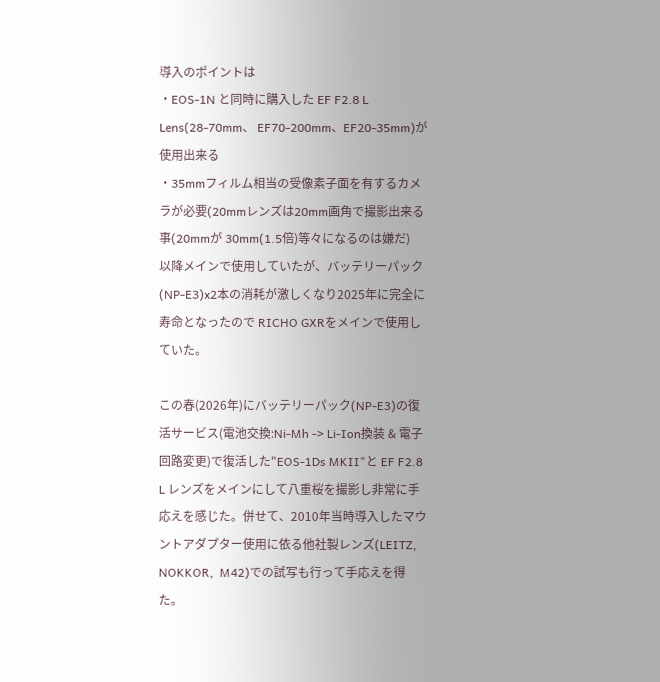導入のポイントは
・EOS-1N と同時に購入した EF F2.8 L Lens(28-70mm、 EF70-200mm、EF20-35mm)が使用出来る
・35mmフィルム相当の受像素子面を有するカメラが必要(20mmレンズは20mm画角で撮影出来る事(20mmが 30mm(1.5倍)等々になるのは嫌だ)
以降メインで使用していたが、バッテリーパック(NP-E3)x2本の消耗が激しくなり2025年に完全に寿命となったので RICHO GXRをメインで使用していた。

この春(2026年)にバッテリーパック(NP-E3)の復活サービス(電池交換:Ni-Mh -> Li-Ion換装 & 電子回路変更)で復活した"EOS-1Ds MKII"と EF F2.8 L レンズをメインにして八重桜を撮影し非常に手応えを感じた。併せて、2010年当時導入したマウントアダプター使用に依る他社製レンズ(LEITZ,  NOKKOR,  M42)での試写も行って手応えを得た。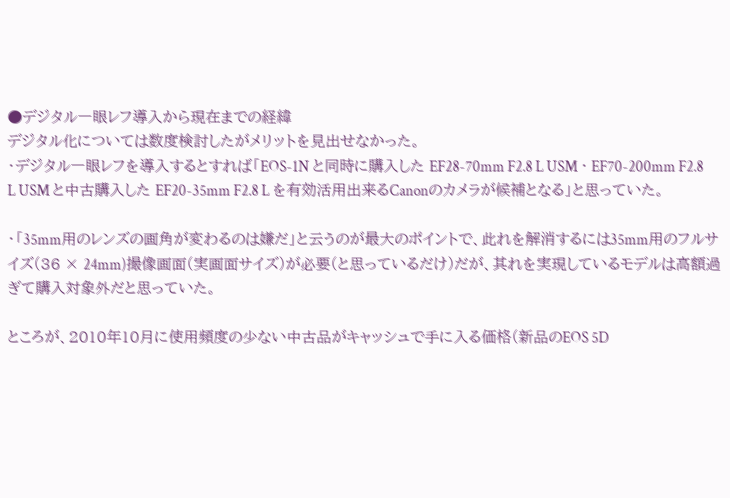●デジタル一眼レフ導入から現在までの経緯
デジタル化については数度検討したがメリットを見出せなかった。
・デジタル一眼レフを導入するとすれば「EOS-1N と同時に購入した EF28-70mm F2.8 L USM ・ EF70-200mm F2.8 L USM と中古購入した EF20-35mm F2.8 L を有効活用出来るCanonのカメラが候補となる」と思っていた。

・「35mm用のレンズの画角が変わるのは嫌だ」と云うのが最大のポイントで、此れを解消するには35mm用のフルサイズ(36 × 24mm)撮像画面(実画面サイズ)が必要(と思っているだけ)だが、其れを実現しているモデルは高額過ぎて購入対象外だと思っていた。

ところが、2010年10月に使用頻度の少ない中古品がキャッシュで手に入る価格(新品のEOS 5D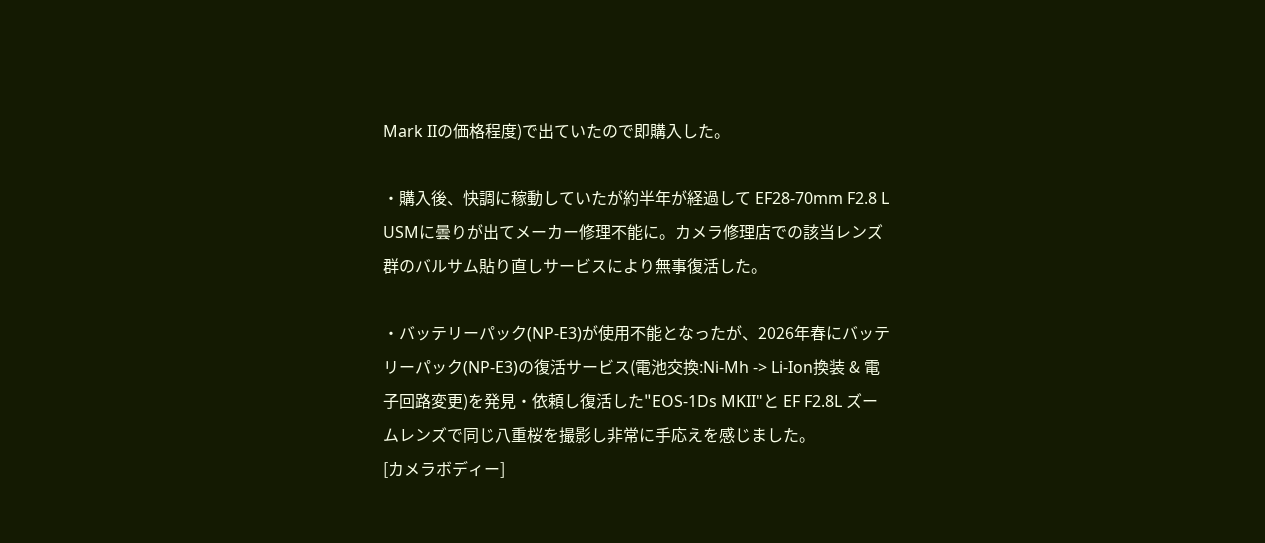Mark IIの価格程度)で出ていたので即購入した。

・購入後、快調に稼動していたが約半年が経過して EF28-70mm F2.8 L USMに曇りが出てメーカー修理不能に。カメラ修理店での該当レンズ群のバルサム貼り直しサービスにより無事復活した。

・バッテリーパック(NP-E3)が使用不能となったが、2026年春にバッテリーパック(NP-E3)の復活サービス(電池交換:Ni-Mh -> Li-Ion換装 & 電子回路変更)を発見・依頼し復活した"EOS-1Ds MKII"と EF F2.8L ズームレンズで同じ八重桜を撮影し非常に手応えを感じました。
[カメラボディー]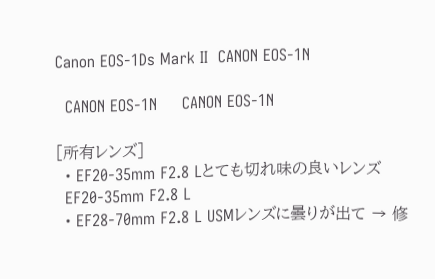Canon EOS-1Ds Mark II  CANON EOS-1N

  CANON EOS-1N     CANON EOS-1N

[所有レンズ]
 ・EF20-35mm F2.8 Lとても切れ味の良いレンズ
  EF20-35mm F2.8 L
 ・EF28-70mm F2.8 L USMレンズに曇りが出て → 修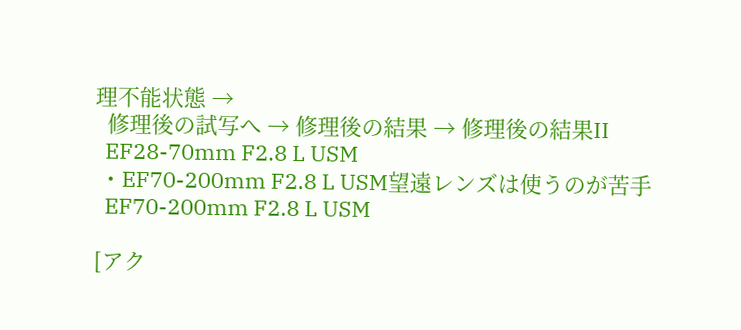理不能状態 →
  修理後の試写へ → 修理後の結果 → 修理後の結果II
  EF28-70mm F2.8 L USM
 ・EF70-200mm F2.8 L USM望遠レンズは使うのが苦手
  EF70-200mm F2.8 L USM

[アク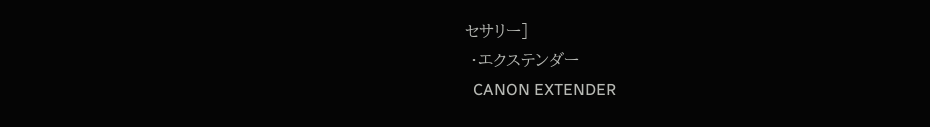セサリー]
 ・エクステンダー
  CANON EXTENDER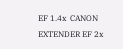EF 1.4x  CANON EXTENDER EF 2x